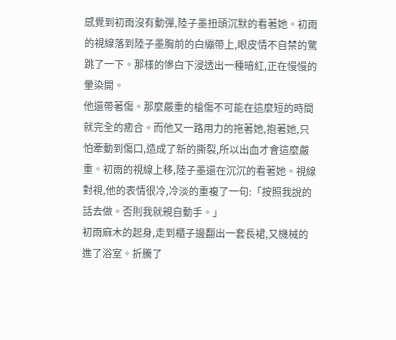感覺到初雨沒有動彈,陸子墨扭頭沉默的看著她。初雨的視線落到陸子墨胸前的白繃帶上,眼皮情不自禁的驚跳了一下。那樣的慘白下浸透出一種暗紅,正在慢慢的暈染開。
他還帶著傷。那麼嚴重的槍傷不可能在這麼短的時間就完全的癒合。而他又一路用力的拖著她,抱著她,只怕牽動到傷口,造成了新的撕裂,所以出血才會這麼嚴重。初雨的視線上移,陸子墨還在沉沉的看著她。視線對視,他的表情很冷,冷淡的重複了一句:「按照我說的話去做。否則我就親自動手。」
初雨麻木的起身,走到櫃子邊翻出一套長裙,又機械的進了浴室。折騰了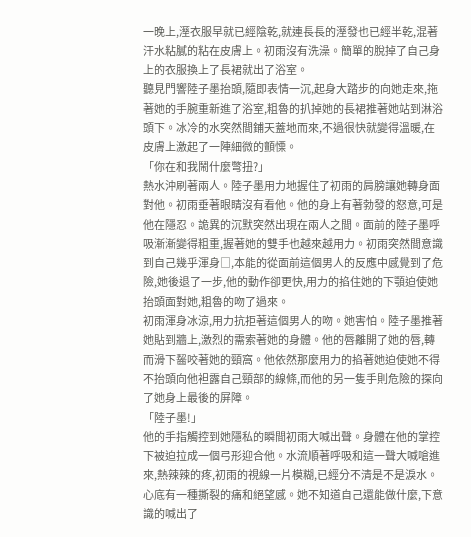一晚上,溼衣服早就已經陰乾,就連長長的溼發也已經半乾,混著汗水粘膩的粘在皮膚上。初雨沒有洗澡。簡單的脫掉了自己身上的衣服換上了長裙就出了浴室。
聽見門響陸子墨抬頭,隨即表情一沉,起身大踏步的向她走來,拖著她的手腕重新進了浴室,粗魯的扒掉她的長裙推著她站到淋浴頭下。冰冷的水突然間鋪天蓋地而來,不過很快就變得溫暖,在皮膚上激起了一陣細微的顫慄。
「你在和我鬧什麼彆扭?」
熱水沖刷著兩人。陸子墨用力地握住了初雨的肩膀讓她轉身面對他。初雨垂著眼睛沒有看他。他的身上有著勃發的怒意,可是他在隱忍。詭異的沉默突然出現在兩人之間。面前的陸子墨呼吸漸漸變得粗重,握著她的雙手也越來越用力。初雨突然間意識到自己幾乎渾身□,本能的從面前這個男人的反應中感覺到了危險,她後退了一步,他的動作卻更快,用力的掐住她的下顎迫使她抬頭面對她,粗魯的吻了過來。
初雨渾身冰涼,用力抗拒著這個男人的吻。她害怕。陸子墨推著她貼到牆上,激烈的需索著她的身體。他的唇離開了她的唇,轉而滑下齧咬著她的頸窩。他依然那麼用力的掐著她迫使她不得不抬頭向他袒露自己頸部的線條,而他的另一隻手則危險的探向了她身上最後的屏障。
「陸子墨!」
他的手指觸控到她隱私的瞬間初雨大喊出聲。身體在他的掌控下被迫拉成一個弓形迎合他。水流順著呼吸和這一聲大喊嗆進來,熱辣辣的疼,初雨的視線一片模糊,已經分不清是不是淚水。心底有一種撕裂的痛和絕望感。她不知道自己還能做什麼,下意識的喊出了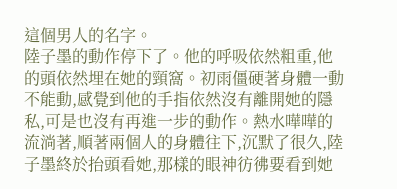這個男人的名字。
陸子墨的動作停下了。他的呼吸依然粗重,他的頭依然埋在她的頸窩。初雨僵硬著身體一動不能動,感覺到他的手指依然沒有離開她的隱私,可是也沒有再進一步的動作。熱水嘩嘩的流淌著,順著兩個人的身體往下,沉默了很久,陸子墨終於抬頭看她,那樣的眼神彷彿要看到她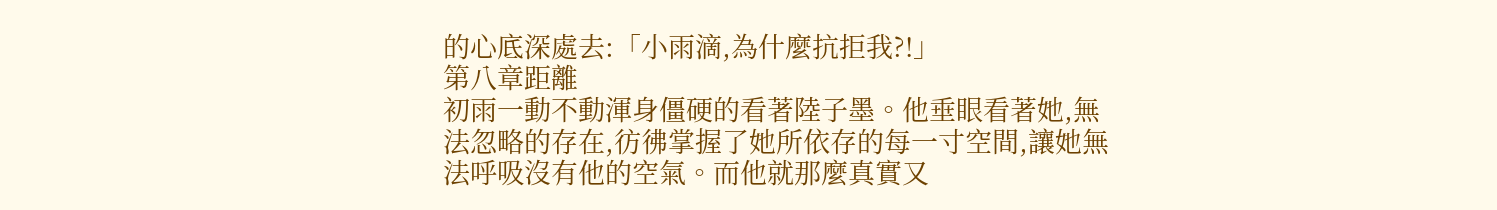的心底深處去:「小雨滴,為什麼抗拒我?!」
第八章距離
初雨一動不動渾身僵硬的看著陸子墨。他垂眼看著她,無法忽略的存在,彷彿掌握了她所依存的每一寸空間,讓她無法呼吸沒有他的空氣。而他就那麼真實又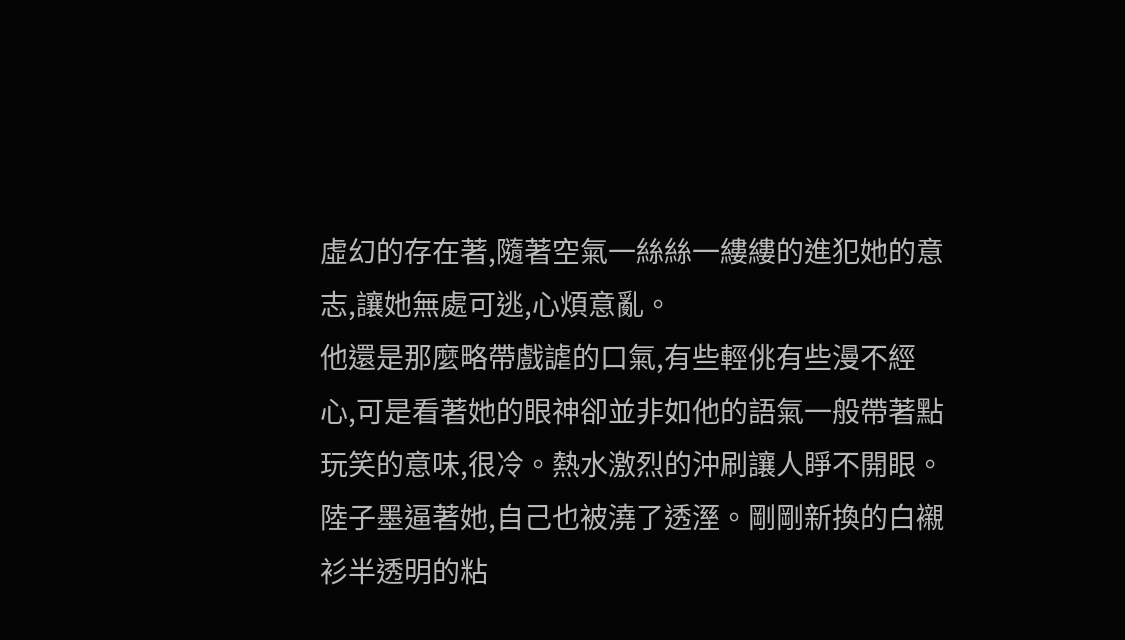虛幻的存在著,隨著空氣一絲絲一縷縷的進犯她的意志,讓她無處可逃,心煩意亂。
他還是那麼略帶戲謔的口氣,有些輕佻有些漫不經心,可是看著她的眼神卻並非如他的語氣一般帶著點玩笑的意味,很冷。熱水激烈的沖刷讓人睜不開眼。陸子墨逼著她,自己也被澆了透溼。剛剛新換的白襯衫半透明的粘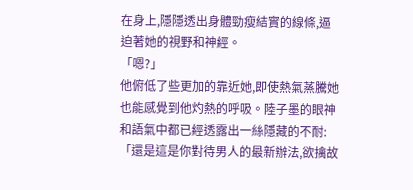在身上,隱隱透出身體勁瘦結實的線條,逼迫著她的視野和神經。
「嗯?」
他俯低了些更加的靠近她,即使熱氣蒸騰她也能感覺到他灼熱的呼吸。陸子墨的眼神和語氣中都已經透露出一絲隱藏的不耐:「還是這是你對待男人的最新辦法,欲擒故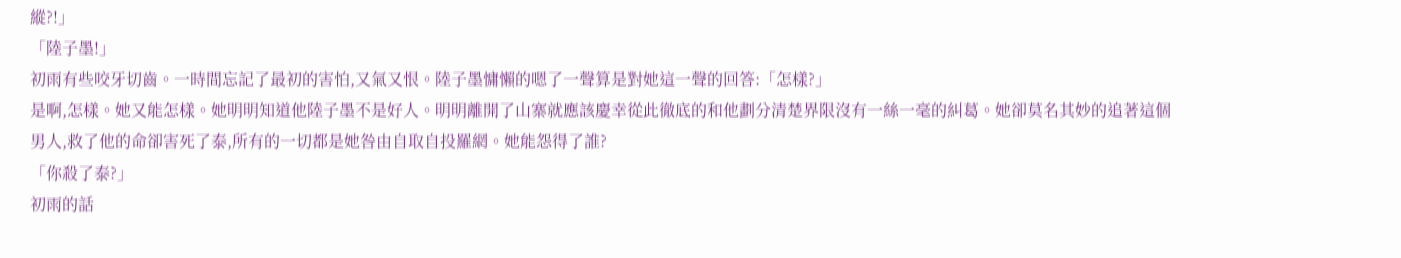縱?!」
「陸子墨!」
初雨有些咬牙切齒。一時間忘記了最初的害怕,又氣又恨。陸子墨慵懶的嗯了一聲算是對她這一聲的回答:「怎樣?」
是啊,怎樣。她又能怎樣。她明明知道他陸子墨不是好人。明明離開了山寨就應該慶幸從此徹底的和他劃分清楚界限沒有一絲一毫的糾葛。她卻莫名其妙的追著這個男人,救了他的命卻害死了泰,所有的一切都是她咎由自取自投羅網。她能怨得了誰?
「你殺了泰?」
初雨的話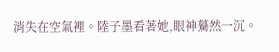消失在空氣裡。陸子墨看著她,眼神驀然一沉。